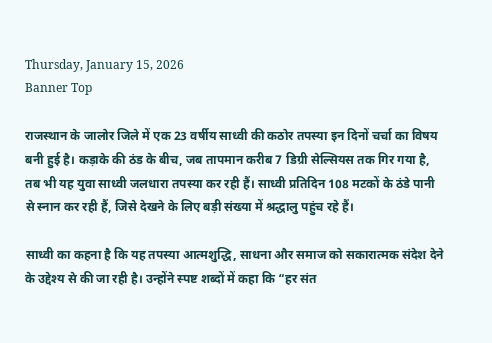Thursday, January 15, 2026
Banner Top

राजस्थान के जालोर जिले में एक 23 वर्षीय साध्वी की कठोर तपस्या इन दिनों चर्चा का विषय बनी हुई है। कड़ाके की ठंड के बीच, जब तापमान करीब 7 डिग्री सेल्सियस तक गिर गया है, तब भी यह युवा साध्वी जलधारा तपस्या कर रही हैं। साध्वी प्रतिदिन 108 मटकों के ठंडे पानी से स्नान कर रही हैं, जिसे देखने के लिए बड़ी संख्या में श्रद्धालु पहुंच रहे हैं।

साध्वी का कहना है कि यह तपस्या आत्मशुद्धि, साधना और समाज को सकारात्मक संदेश देने के उद्देश्य से की जा रही है। उन्होंने स्पष्ट शब्दों में कहा कि “हर संत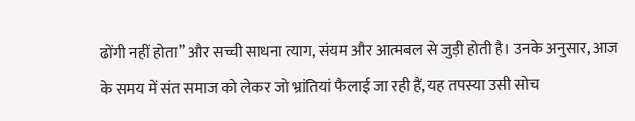ढोंगी नहीं होता” और सच्ची साधना त्याग, संयम और आत्मबल से जुड़ी होती है। उनके अनुसार, आज के समय में संत समाज को लेकर जो भ्रांतियां फैलाई जा रही हैं, यह तपस्या उसी सोच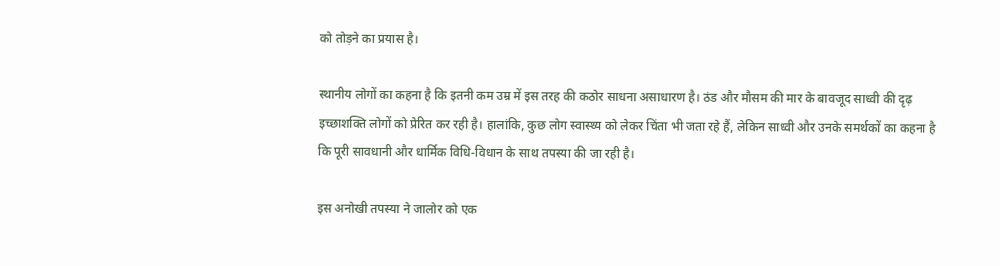को तोड़ने का प्रयास है।

स्थानीय लोगों का कहना है कि इतनी कम उम्र में इस तरह की कठोर साधना असाधारण है। ठंड और मौसम की मार के बावजूद साध्वी की दृढ़ इच्छाशक्ति लोगों को प्रेरित कर रही है। हालांकि, कुछ लोग स्वास्थ्य को लेकर चिंता भी जता रहे हैं, लेकिन साध्वी और उनके समर्थकों का कहना है कि पूरी सावधानी और धार्मिक विधि-विधान के साथ तपस्या की जा रही है।

इस अनोखी तपस्या ने जालोर को एक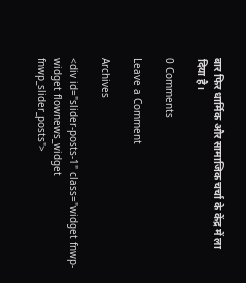बार फिर धार्मिक और सामाजिक चर्चा के केंद्र में ला दिया है।

0 Comments

Leave a Comment

Archives

<div id="slider-posts-1" class="widget fnwp-widget flownews_widget fnwp_slider_posts">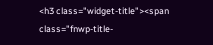<h3 class="widget-title"><span class="fnwp-title-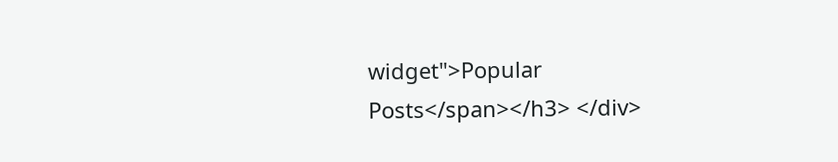widget">Popular Posts</span></h3> </div>